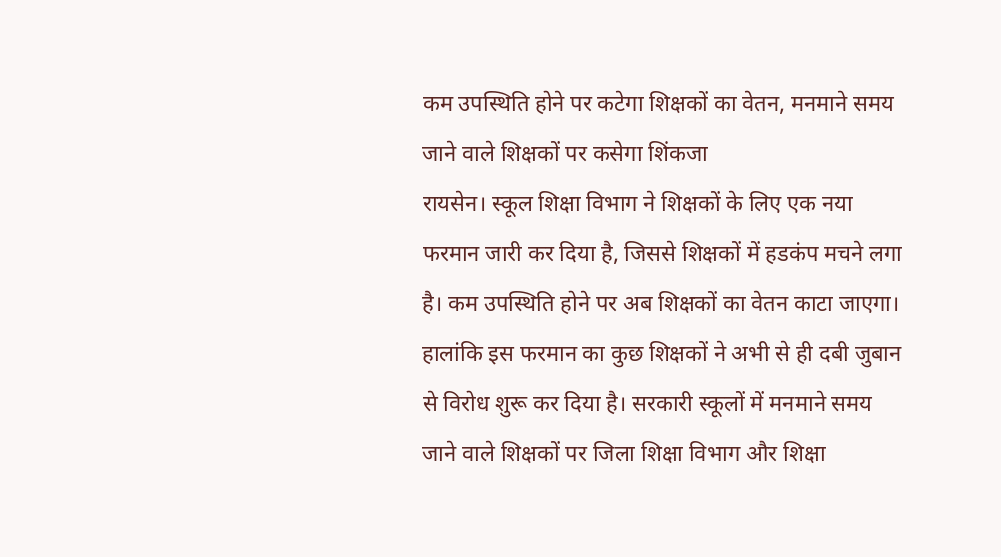कम उपस्थिति होने पर कटेगा शिक्षकों का वेतन, मनमाने समय जाने वाले शिक्षकों पर कसेगा शिंकजा
रायसेन। स्कूल शिक्षा विभाग ने शिक्षकों के लिए एक नया फरमान जारी कर दिया है, जिससे शिक्षकों में हडकंप मचने लगा है। कम उपस्थिति होने पर अब शिक्षकों का वेतन काटा जाएगा। हालांकि इस फरमान का कुछ शिक्षकों ने अभी से ही दबी जुबान से विरोध शुरू कर दिया है। सरकारी स्कूलों में मनमाने समय जाने वाले शिक्षकों पर जिला शिक्षा विभाग और शिक्षा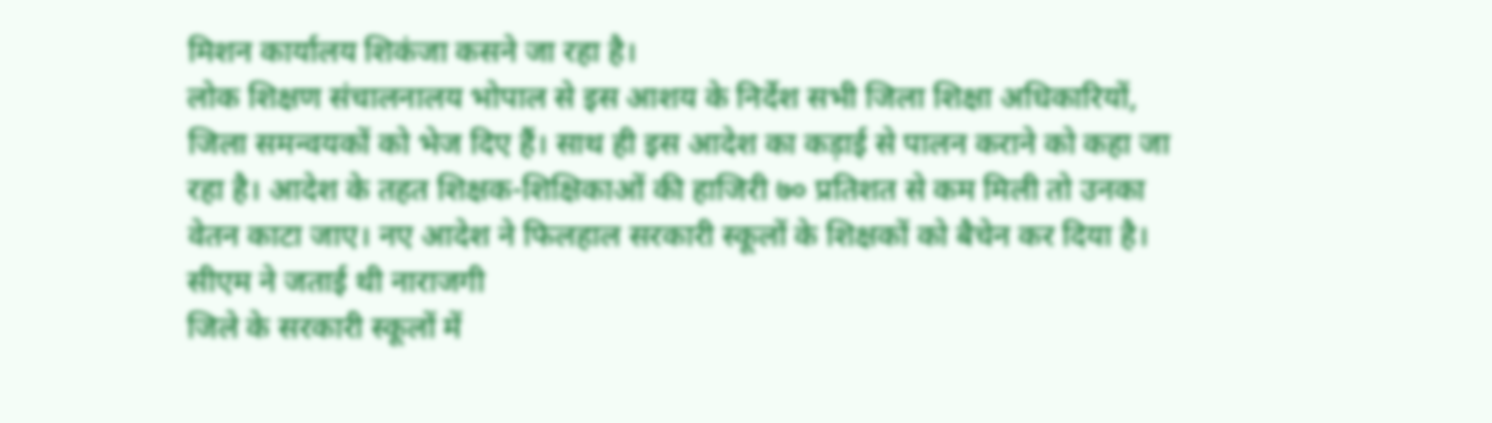मिशन कार्यालय शिकंजा कसने जा रहा है।
लोक शिक्षण संचालनालय भोपाल से इस आशय के निर्देश सभी जिला शिक्षा अधिकारियों, जिला समन्वयकों को भेज दिए हैं। साथ ही इस आदेश का कड़ाई से पालन कराने को कहा जा रहा है। आदेश के तहत शिक्षक-शिक्षिकाओं की हाजिरी ७० प्रतिशत से कम मिली तो उनका वेतन काटा जाए। नए आदेश ने फिलहाल सरकारी स्कूलों के शिक्षकों को बैचेन कर दिया है।
सीएम ने जताई थी नाराजगी
जिले के सरकारी स्कूलों में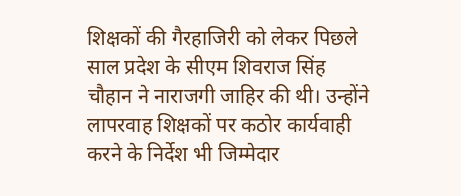शिक्षकों की गैरहाजिरी को लेकर पिछले साल प्रदेश के सीएम शिवराज सिंह चौहान ने नाराजगी जाहिर की थी। उन्होंने लापरवाह शिक्षकों पर कठोर कार्यवाही करने के निर्देश भी जिम्मेदार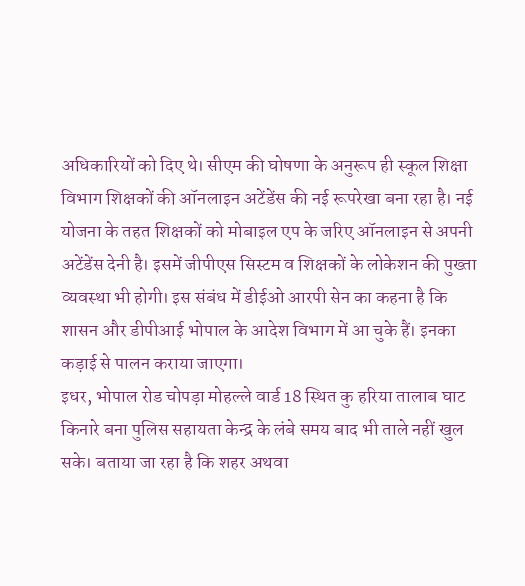अधिकारियों को दिए थे। सीएम की घोषणा के अनुरूप ही स्कूल शिक्षा विभाग शिक्षकों की ऑनलाइन अटेंडेंस की नई रूपरेखा बना रहा है। नई योजना के तहत शिक्षकों को मोबाइल एप के जरिए ऑनलाइन से अपनी अटेंडेंस देनी है। इसमें जीपीएस सिस्टम व शिक्षकों के लोकेशन की पुख्ता व्यवस्था भी होगी। इस संबंध में डीईओ आरपी सेन का कहना है कि शासन और डीपीआई भोपाल के आदेश विभाग में आ चुके हैं। इनका कड़ाई से पालन कराया जाएगा।
इधर, भोपाल रोड चोपड़ा मोहल्ले वार्ड 18 स्थित कु हरिया तालाब घाट किनारे बना पुलिस सहायता केन्द्र के लंबे समय बाद भी ताले नहीं खुल सके। बताया जा रहा है कि शहर अथवा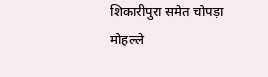शिकारीपुरा समेत चोपड़ा मोहल्ले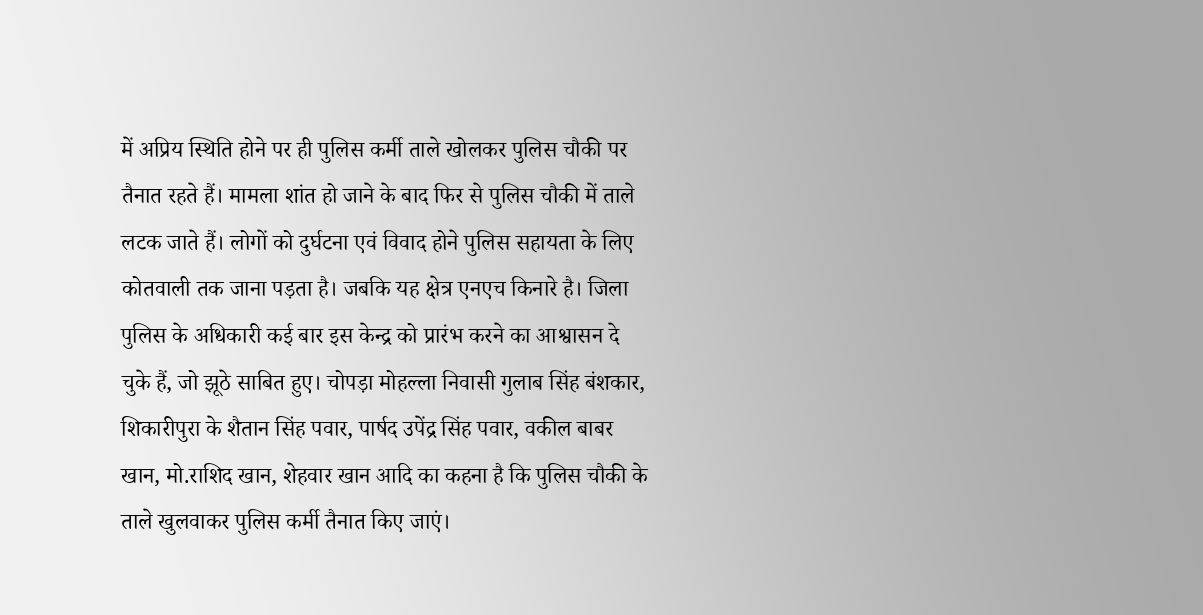में अप्रिय स्थिति होने पर ही पुलिस कर्मी ताले खोलकर पुलिस चौकी पर तैनात रहते हैं। मामला शांत हो जाने के बाद फिर से पुलिस चौकी में ताले लटक जाते हैं। लोगों को दुर्घटना एवं विवाद होने पुलिस सहायता के लिए कोतवाली तक जाना पड़ता है। जबकि यह क्षेत्र एनएच किनारे है। जिला पुलिस के अधिकारी कई बार इस केन्द्र को प्रारंभ करने का आश्वासन दे चुके हैं, जो झूठे साबित हुए। चोपड़ा मोहल्ला निवासी गुलाब सिंह बंशकार, शिकारीपुरा के शैतान सिंह पवार, पार्षद उपेंद्र सिंह पवार, वकील बाबर खान, मो.राशिद खान, शेहवार खान आदि का कहना है कि पुलिस चौकी के ताले खुलवाकर पुलिस कर्मी तैनात किए जाएं।